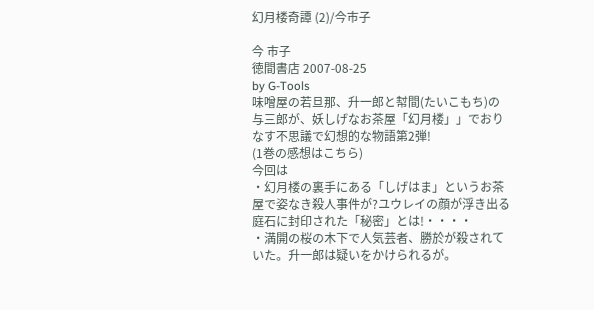幻月楼奇譚 (2)/今市子

今 市子
徳間書店 2007-08-25
by G-Tools
味噌屋の若旦那、升一郎と幇間(たいこもち)の与三郎が、妖しげなお茶屋「幻月楼」」でおりなす不思議で幻想的な物語第2弾!
(1巻の感想はこちら)
今回は
・幻月楼の裏手にある「しげはま」というお茶屋で姿なき殺人事件が?ユウレイの顔が浮き出る庭石に封印された「秘密」とは!・・・・
・満開の桜の木下で人気芸者、勝於が殺されていた。升一郎は疑いをかけられるが。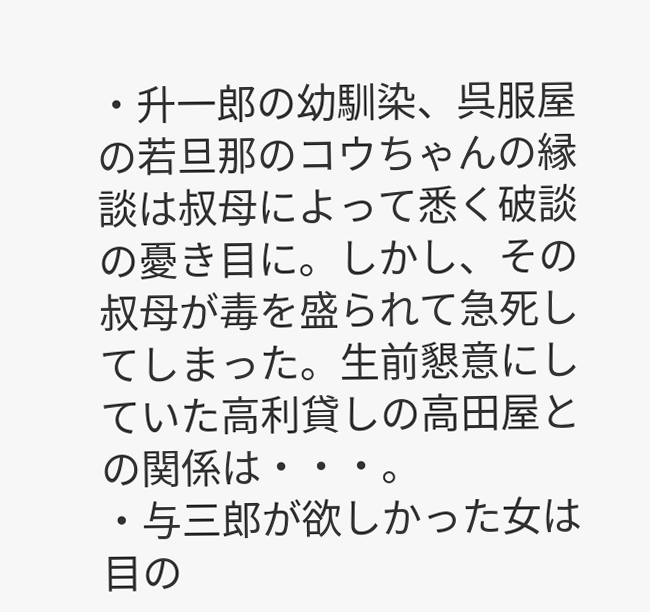・升一郎の幼馴染、呉服屋の若旦那のコウちゃんの縁談は叔母によって悉く破談の憂き目に。しかし、その叔母が毒を盛られて急死してしまった。生前懇意にしていた高利貸しの高田屋との関係は・・・。
・与三郎が欲しかった女は目の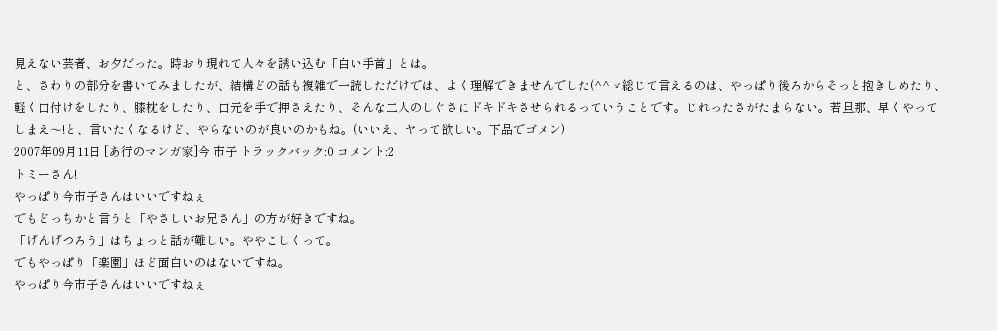見えない芸者、お夕だった。時おり現れて人々を誘い込む「白い手首」とは。
と、さわりの部分を書いてみましたが、結構どの話も複雑で一読しただけでは、よく理解できませんでした(^^ゞ総じて言えるのは、やっぱり後ろからそっと抱きしめたり、軽く口付けをしたり、膝枕をしたり、口元を手で押さえたり、そんな二人のしぐさにドキドキさせられるっていうことです。じれったさがたまらない。若旦那、早くやってしまえ〜!と、言いたくなるけど、やらないのが良いのかもね。(いいえ、ヤって欲しい。下品でゴメン)
2007年09月11日 [あ行のマンガ家]今 市子 トラックバック:0 コメント:2
トミーさん!
やっぱり今市子さんはいいですねぇ
でもどっちかと言うと「やさしいお兄さん」の方が好きですね。
「げんげつろう」はちょっと話が難しい。ややこしくって。
でもやっぱり「楽園」ほど面白いのはないですね。
やっぱり今市子さんはいいですねぇ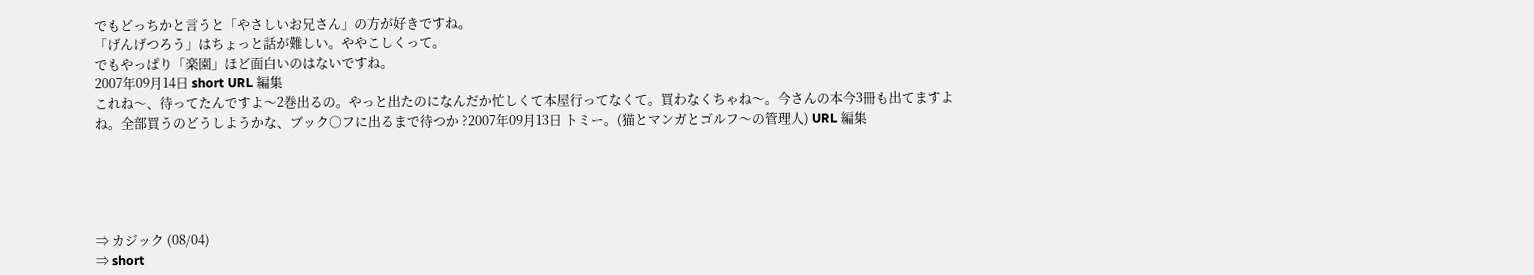でもどっちかと言うと「やさしいお兄さん」の方が好きですね。
「げんげつろう」はちょっと話が難しい。ややこしくって。
でもやっぱり「楽園」ほど面白いのはないですね。
2007年09月14日 short URL 編集
これね〜、待ってたんですよ〜2巻出るの。やっと出たのになんだか忙しくて本屋行ってなくて。買わなくちゃね〜。今さんの本今3冊も出てますよね。全部買うのどうしようかな、ブック○フに出るまで待つか ?2007年09月13日 トミー。(猫とマンガとゴルフ〜の管理人) URL 編集





⇒ カジック (08/04)
⇒ short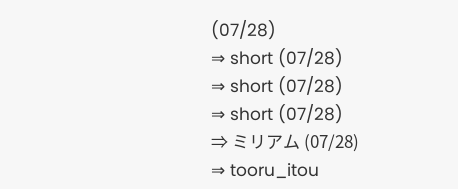(07/28)
⇒ short (07/28)
⇒ short (07/28)
⇒ short (07/28)
⇒ ミリアム (07/28)
⇒ tooru_itou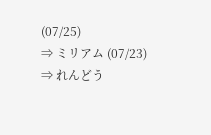(07/25)
⇒ ミリアム (07/23)
⇒ れんどう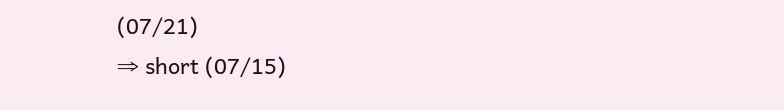(07/21)
⇒ short (07/15)